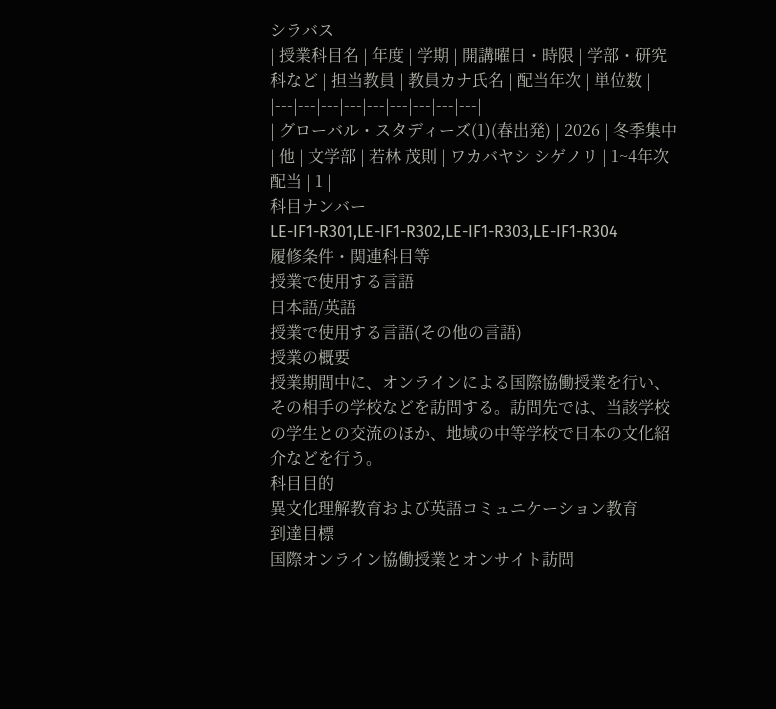シラバス
| 授業科目名 | 年度 | 学期 | 開講曜日・時限 | 学部・研究科など | 担当教員 | 教員カナ氏名 | 配当年次 | 単位数 |
|---|---|---|---|---|---|---|---|---|
| グローバル・スタディーズ(1)(春出発) | 2026 | 冬季集中 | 他 | 文学部 | 若林 茂則 | ワカバヤシ シゲノリ | 1~4年次配当 | 1 |
科目ナンバー
LE-IF1-R301,LE-IF1-R302,LE-IF1-R303,LE-IF1-R304
履修条件・関連科目等
授業で使用する言語
日本語/英語
授業で使用する言語(その他の言語)
授業の概要
授業期間中に、オンラインによる国際協働授業を行い、その相手の学校などを訪問する。訪問先では、当該学校の学生との交流のほか、地域の中等学校で日本の文化紹介などを行う。
科目目的
異文化理解教育および英語コミュニケーション教育
到達目標
国際オンライン協働授業とオンサイト訪問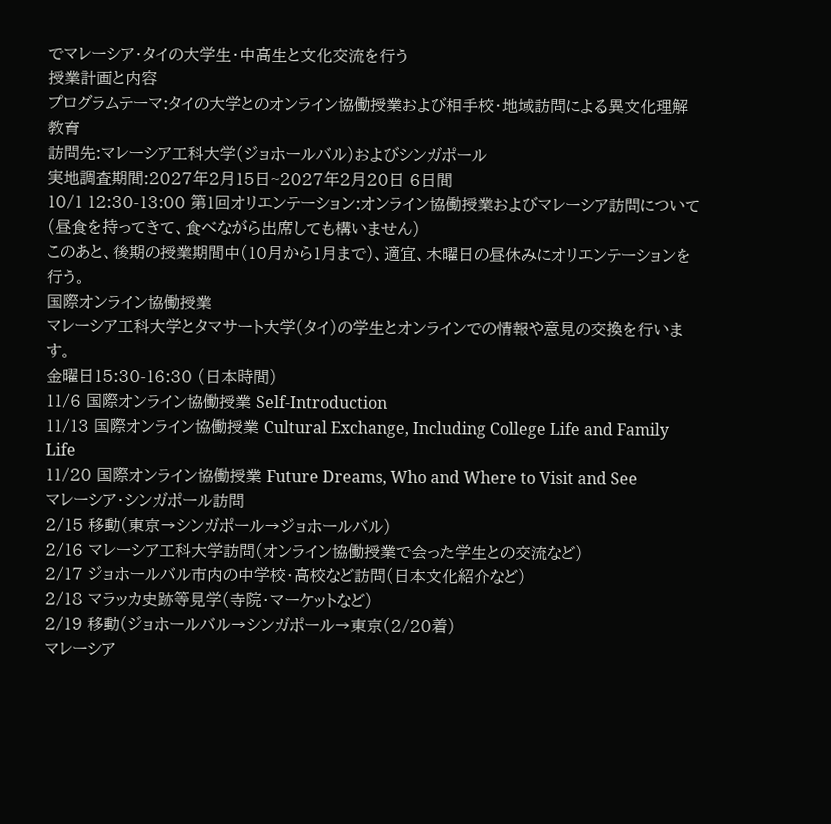でマレーシア・タイの大学生・中高生と文化交流を行う
授業計画と内容
プログラムテーマ:タイの大学とのオンライン協働授業および相手校・地域訪問による異文化理解教育
訪問先:マレーシア工科大学(ジョホールバル)およびシンガポール
実地調査期間:2027年2月15日~2027年2月20日 6日間
10/1 12:30-13:00 第1回オリエンテーション:オンライン協働授業およびマレーシア訪問について
(昼食を持ってきて、食べながら出席しても構いません)
このあと、後期の授業期間中(10月から1月まで)、適宜、木曜日の昼休みにオリエンテーションを行う。
国際オンライン協働授業
マレーシア工科大学とタマサート大学(タイ)の学生とオンラインでの情報や意見の交換を行います。
金曜日15:30-16:30 (日本時間)
11/6 国際オンライン協働授業 Self-Introduction
11/13 国際オンライン協働授業 Cultural Exchange, Including College Life and Family Life
11/20 国際オンライン協働授業 Future Dreams, Who and Where to Visit and See
マレーシア・シンガポール訪問
2/15 移動(東京→シンガポール→ジョホールバル)
2/16 マレーシア工科大学訪問(オンライン協働授業で会った学生との交流など)
2/17 ジョホールバル市内の中学校・高校など訪問(日本文化紹介など)
2/18 マラッカ史跡等見学(寺院・マーケットなど)
2/19 移動(ジョホールバル→シンガポール→東京(2/20着)
マレーシア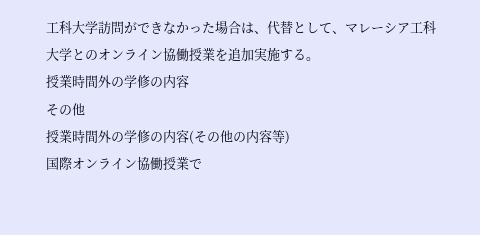工科大学訪問ができなかった場合は、代替として、マレーシア工科大学とのオンライン協働授業を追加実施する。
授業時間外の学修の内容
その他
授業時間外の学修の内容(その他の内容等)
国際オンライン協働授業で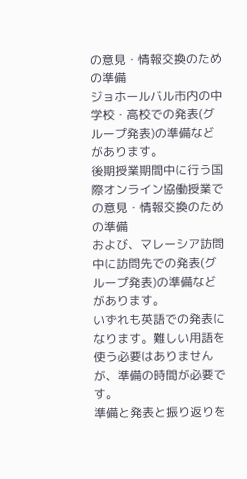の意見・情報交換のための準備
ジョホールバル市内の中学校・高校での発表(グループ発表)の準備などがあります。
後期授業期間中に行う国際オンライン協働授業での意見・情報交換のための準備
および、マレーシア訪問中に訪問先での発表(グループ発表)の準備などがあります。
いずれも英語での発表になります。難しい用語を使う必要はありませんが、準備の時間が必要です。
準備と発表と振り返りを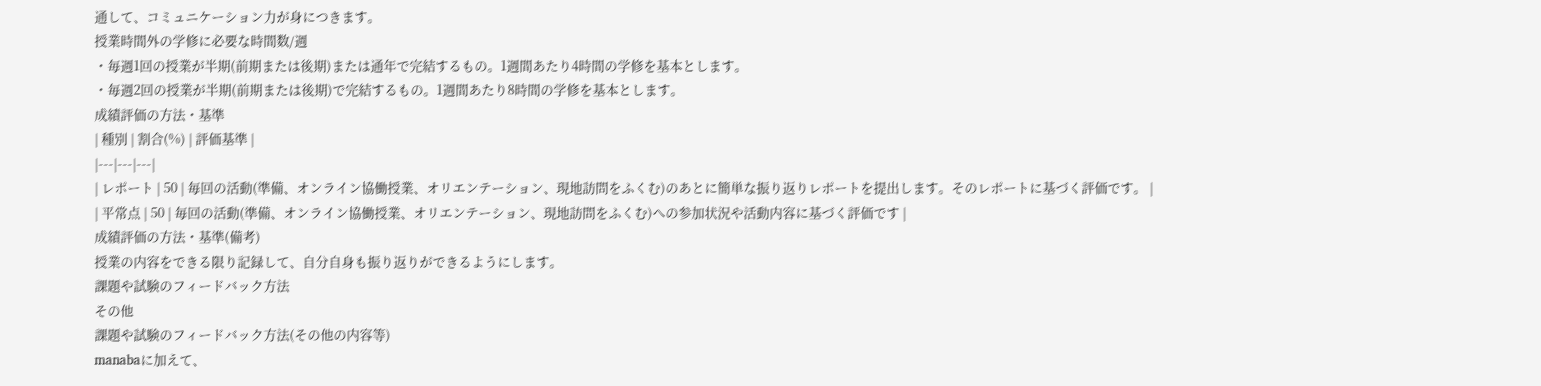通して、コミュニケーション力が身につきます。
授業時間外の学修に必要な時間数/週
・毎週1回の授業が半期(前期または後期)または通年で完結するもの。1週間あたり4時間の学修を基本とします。
・毎週2回の授業が半期(前期または後期)で完結するもの。1週間あたり8時間の学修を基本とします。
成績評価の方法・基準
| 種別 | 割合(%) | 評価基準 |
|---|---|---|
| レポート | 50 | 毎回の活動(準備、オンライン協働授業、オリエンテーション、現地訪問をふくむ)のあとに簡単な振り返りレポートを提出します。そのレポートに基づく評価です。 |
| 平常点 | 50 | 毎回の活動(準備、オンライン協働授業、オリエンテーション、現地訪問をふくむ)への参加状況や活動内容に基づく評価です |
成績評価の方法・基準(備考)
授業の内容をできる限り記録して、自分自身も振り返りができるようにします。
課題や試験のフィードバック方法
その他
課題や試験のフィードバック方法(その他の内容等)
manabaに加えて、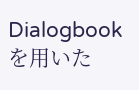Dialogbookを用いた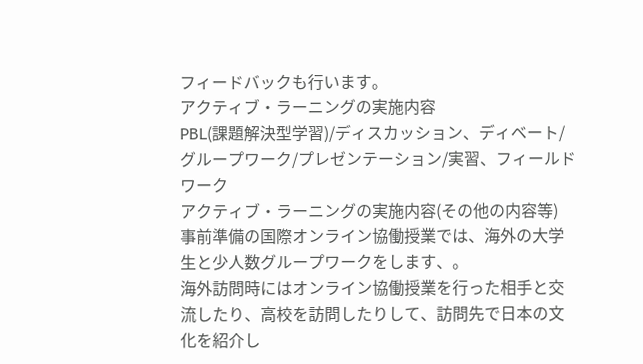フィードバックも行います。
アクティブ・ラーニングの実施内容
PBL(課題解決型学習)/ディスカッション、ディベート/グループワーク/プレゼンテーション/実習、フィールドワーク
アクティブ・ラーニングの実施内容(その他の内容等)
事前準備の国際オンライン協働授業では、海外の大学生と少人数グループワークをします、。
海外訪問時にはオンライン協働授業を行った相手と交流したり、高校を訪問したりして、訪問先で日本の文化を紹介し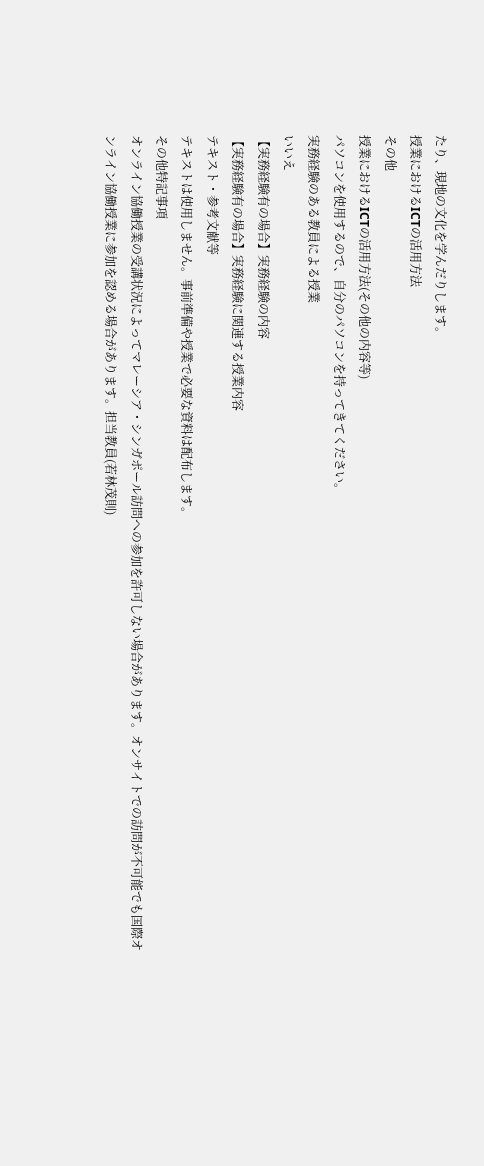たり、現地の文化を学んだりします。
授業におけるICTの活用方法
その他
授業におけるICTの活用方法(その他の内容等)
パソコンを使用するので、自分のパソコンを持ってきてください。
実務経験のある教員による授業
いいえ
【実務経験有の場合】実務経験の内容
【実務経験有の場合】実務経験に関連する授業内容
テキスト・参考文献等
テキストは使用しません。事前準備や授業で必要な資料は配布します。
その他特記事項
オンライン協働授業の受講状況によってマレーシア・シンガポール訪問への参加を許可しない場合があります。オンサイトでの訪問が不可能でも国際オンライン協働授業に参加を認める場合があります。担当教員(若林茂則)